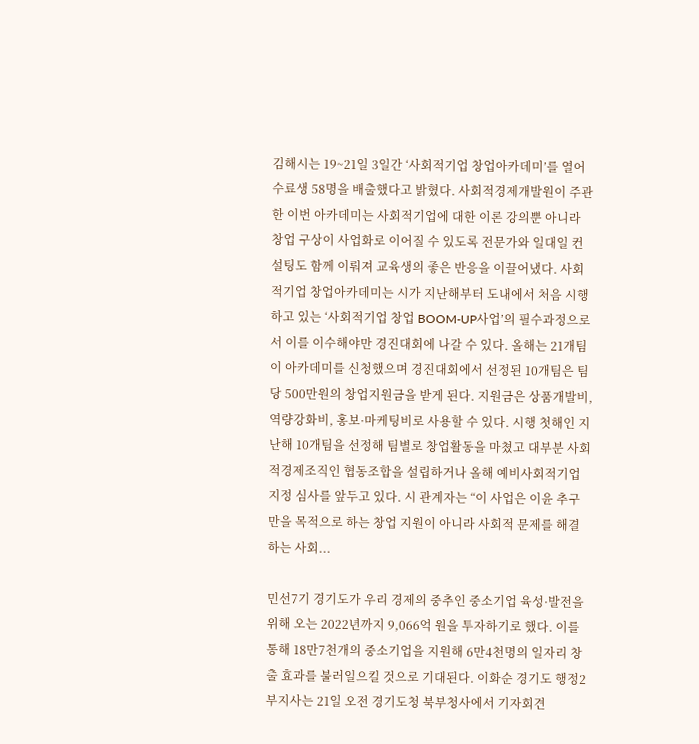김해시는 19~21일 3일간 ‘사회적기업 창업아카데미’를 열어 수료생 58명을 배출했다고 밝혔다. 사회적경제개발원이 주관한 이번 아카데미는 사회적기업에 대한 이론 강의뿐 아니라 창업 구상이 사업화로 이어질 수 있도록 전문가와 일대일 컨설팅도 함께 이뤄져 교육생의 좋은 반응을 이끌어냈다. 사회적기업 창업아카데미는 시가 지난해부터 도내에서 처음 시행하고 있는 ‘사회적기업 창업 BOOM-UP사업’의 필수과정으로서 이를 이수해야만 경진대회에 나갈 수 있다. 올해는 21개팀이 아카데미를 신청했으며 경진대회에서 선정된 10개팀은 팀당 500만원의 창업지원금을 받게 된다. 지원금은 상품개발비, 역량강화비, 홍보·마케팅비로 사용할 수 있다. 시행 첫해인 지난해 10개팀을 선정해 팀별로 창업활동을 마쳤고 대부분 사회적경제조직인 협동조합을 설립하거나 올해 예비사회적기업 지정 심사를 앞두고 있다. 시 관계자는 “이 사업은 이윤 추구만을 목적으로 하는 창업 지원이 아니라 사회적 문제를 해결하는 사회...

민선7기 경기도가 우리 경제의 중추인 중소기업 육성·발전을 위해 오는 2022년까지 9,066억 원을 투자하기로 했다. 이를 통해 18만7천개의 중소기업을 지원해 6만4천명의 일자리 창출 효과를 불러일으킬 것으로 기대된다. 이화순 경기도 행정2부지사는 21일 오전 경기도청 북부청사에서 기자회견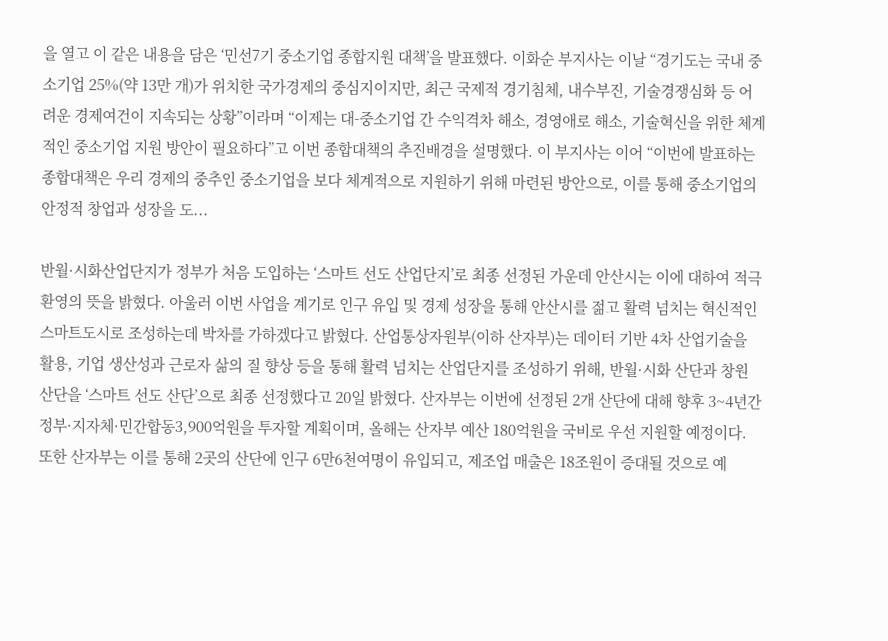을 열고 이 같은 내용을 담은 ‘민선7기 중소기업 종합지원 대책’을 발표했다. 이화순 부지사는 이날 “경기도는 국내 중소기업 25%(약 13만 개)가 위치한 국가경제의 중심지이지만, 최근 국제적 경기침체, 내수부진, 기술경쟁심화 등 어려운 경제여건이 지속되는 상황”이라며 “이제는 대-중소기업 간 수익격차 해소, 경영애로 해소, 기술혁신을 위한 체계적인 중소기업 지원 방안이 필요하다”고 이번 종합대책의 추진배경을 설명했다. 이 부지사는 이어 “이번에 발표하는 종합대책은 우리 경제의 중추인 중소기업을 보다 체계적으로 지원하기 위해 마련된 방안으로, 이를 통해 중소기업의 안정적 창업과 성장을 도...

반월·시화산업단지가 정부가 처음 도입하는 ‘스마트 선도 산업단지’로 최종 선정된 가운데 안산시는 이에 대하여 적극 환영의 뜻을 밝혔다. 아울러 이번 사업을 계기로 인구 유입 및 경제 성장을 통해 안산시를 젊고 활력 넘치는 혁신적인 스마트도시로 조성하는데 박차를 가하겠다고 밝혔다. 산업통상자원부(이하 산자부)는 데이터 기반 4차 산업기술을 활용, 기업 생산성과 근로자 삶의 질 향상 등을 통해 활력 넘치는 산업단지를 조성하기 위해, 반월·시화 산단과 창원 산단을 ‘스마트 선도 산단’으로 최종 선정했다고 20일 밝혔다. 산자부는 이번에 선정된 2개 산단에 대해 향후 3~4년간 정부·지자체·민간합동3,900억원을 투자할 계획이며, 올해는 산자부 예산 180억원을 국비로 우선 지원할 예정이다. 또한 산자부는 이를 통해 2곳의 산단에 인구 6만6천여명이 유입되고, 제조업 매출은 18조원이 증대될 것으로 예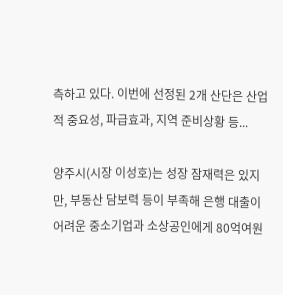측하고 있다. 이번에 선정된 2개 산단은 산업적 중요성, 파급효과, 지역 준비상황 등...

양주시(시장 이성호)는 성장 잠재력은 있지만, 부동산 담보력 등이 부족해 은행 대출이 어려운 중소기업과 소상공인에게 80억여원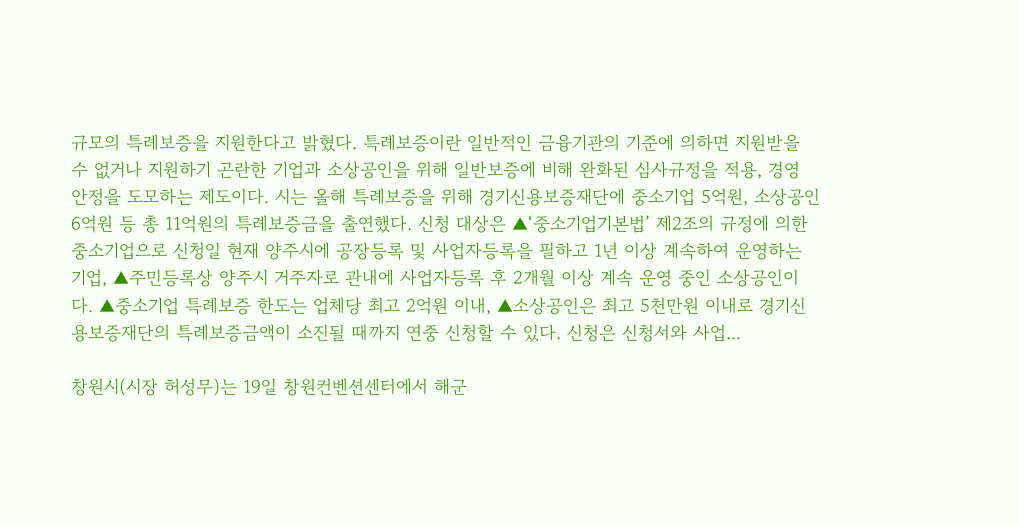규모의 특례보증을 지원한다고 밝혔다. 특례보증이란 일반적인 금융기관의 기준에 의하면 지원받을 수 없거나 지원하기 곤란한 기업과 소상공인을 위해 일반보증에 비해 완화된 심사규정을 적용, 경영 안정을 도모하는 제도이다. 시는 올해 특례보증을 위해 경기신용보증재단에 중소기업 5억원, 소상공인 6억원 등 총 11억원의 특례보증금을 출연했다. 신청 대상은 ▲‘중소기업기본법’ 제2조의 규정에 의한 중소기업으로 신청일 현재 양주시에 공장등록 및 사업자등록을 필하고 1년 이상 계속하여 운영하는 기업, ▲주민등록상 양주시 거주자로 관내에 사업자등록 후 2개월 이상 계속 운영 중인 소상공인이다. ▲중소기업 특례보증 한도는 업체당 최고 2억원 이내, ▲소상공인은 최고 5천만원 이내로 경기신용보증재단의 특례보증금액이 소진될 때까지 연중 신청할 수 있다. 신청은 신청서와 사업...

창원시(시장 허성무)는 19일 창원컨벤션센터에서 해군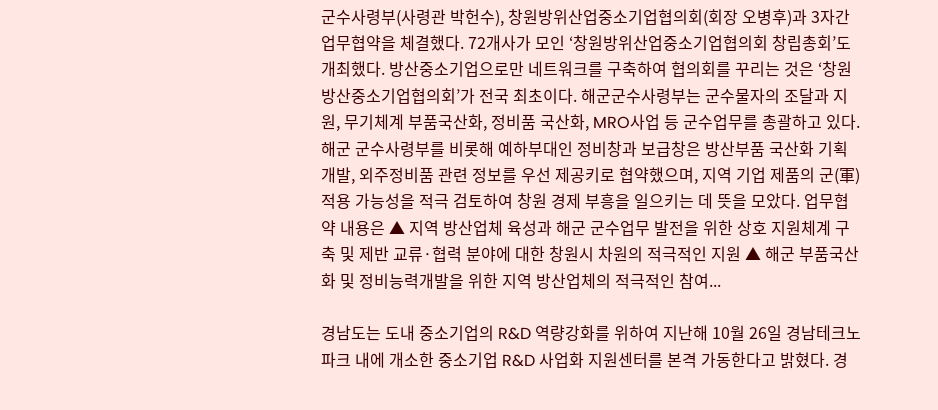군수사령부(사령관 박헌수), 창원방위산업중소기업협의회(회장 오병후)과 3자간 업무협약을 체결했다. 72개사가 모인 ‘창원방위산업중소기업협의회 창립총회’도 개최했다. 방산중소기업으로만 네트워크를 구축하여 협의회를 꾸리는 것은 ‘창원방산중소기업협의회’가 전국 최초이다. 해군군수사령부는 군수물자의 조달과 지원, 무기체계 부품국산화, 정비품 국산화, MRO사업 등 군수업무를 총괄하고 있다. 해군 군수사령부를 비롯해 예하부대인 정비창과 보급창은 방산부품 국산화 기획개발, 외주정비품 관련 정보를 우선 제공키로 협약했으며, 지역 기업 제품의 군(軍) 적용 가능성을 적극 검토하여 창원 경제 부흥을 일으키는 데 뜻을 모았다. 업무협약 내용은 ▲ 지역 방산업체 육성과 해군 군수업무 발전을 위한 상호 지원체계 구축 및 제반 교류·협력 분야에 대한 창원시 차원의 적극적인 지원 ▲ 해군 부품국산화 및 정비능력개발을 위한 지역 방산업체의 적극적인 참여...

경남도는 도내 중소기업의 R&D 역량강화를 위하여 지난해 10월 26일 경남테크노파크 내에 개소한 중소기업 R&D 사업화 지원센터를 본격 가동한다고 밝혔다. 경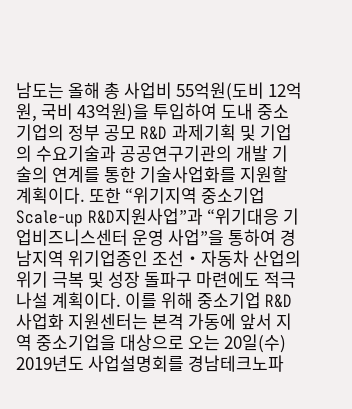남도는 올해 총 사업비 55억원(도비 12억원, 국비 43억원)을 투입하여 도내 중소기업의 정부 공모 R&D 과제기획 및 기업의 수요기술과 공공연구기관의 개발 기술의 연계를 통한 기술사업화를 지원할 계획이다. 또한 “위기지역 중소기업 Scale-up R&D지원사업”과 “위기대응 기업비즈니스센터 운영 사업”을 통하여 경남지역 위기업종인 조선‧자동차 산업의 위기 극복 및 성장 돌파구 마련에도 적극 나설 계획이다. 이를 위해 중소기업 R&D사업화 지원센터는 본격 가동에 앞서 지역 중소기업을 대상으로 오는 20일(수) 2019년도 사업설명회를 경남테크노파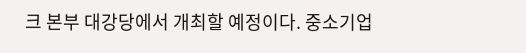크 본부 대강당에서 개최할 예정이다. 중소기업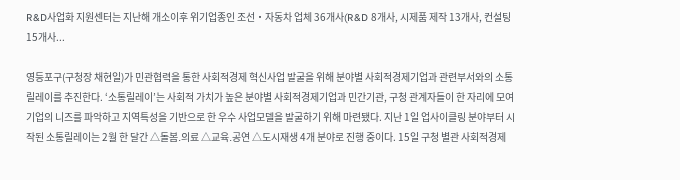R&D사업화 지원센터는 지난해 개소이후 위기업종인 조선‧자동차 업체 36개사(R&D 8개사, 시제품 제작 13개사, 컨설팅 15개사...

영등포구(구청장 채현일)가 민관협력을 통한 사회적경제 혁신사업 발굴을 위해 분야별 사회적경제기업과 관련부서와의 소통릴레이를 추진한다. ‘소통릴레이’는 사회적 가치가 높은 분야별 사회적경제기업과 민간기관, 구청 관계자들이 한 자리에 모여 기업의 니즈를 파악하고 지역특성을 기반으로 한 우수 사업모델을 발굴하기 위해 마련됐다. 지난 1일 업사이클링 분야부터 시작된 소통릴레이는 2월 한 달간 △돌봄․의료 △교육․공연 △도시재생 4개 분야로 진행 중이다. 15일 구청 별관 사회적경제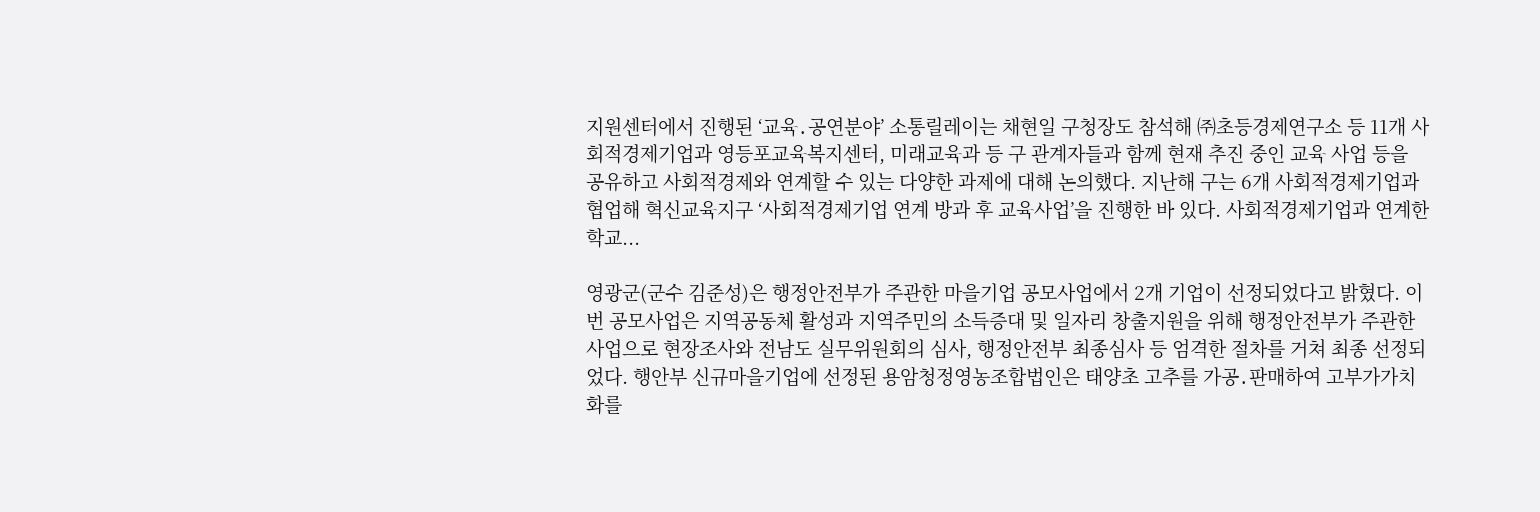지원센터에서 진행된 ‘교육․공연분야’ 소통릴레이는 채현일 구청장도 참석해 ㈜초등경제연구소 등 11개 사회적경제기업과 영등포교육복지센터, 미래교육과 등 구 관계자들과 함께 현재 추진 중인 교육 사업 등을 공유하고 사회적경제와 연계할 수 있는 다양한 과제에 대해 논의했다. 지난해 구는 6개 사회적경제기업과 협업해 혁신교육지구 ‘사회적경제기업 연계 방과 후 교육사업’을 진행한 바 있다. 사회적경제기업과 연계한 학교...

영광군(군수 김준성)은 행정안전부가 주관한 마을기업 공모사업에서 2개 기업이 선정되었다고 밝혔다. 이번 공모사업은 지역공동체 활성과 지역주민의 소득증대 및 일자리 창출지원을 위해 행정안전부가 주관한 사업으로 현장조사와 전남도 실무위원회의 심사, 행정안전부 최종심사 등 엄격한 절차를 거쳐 최종 선정되었다. 행안부 신규마을기업에 선정된 용암청정영농조합법인은 태양초 고추를 가공․판매하여 고부가가치화를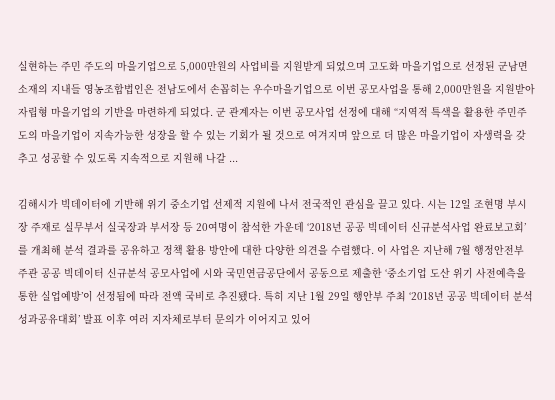실현하는 주민 주도의 마을기업으로 5,000만원의 사업비를 지원받게 되었으며 고도화 마을기업으로 선정된 군남면 소재의 지내들 영농조합법인은 전남도에서 손꼽히는 우수마을기업으로 이번 공모사업을 통해 2,000만원을 지원받아 자립형 마을기업의 기반을 마련하게 되었다. 군 관계자는 이번 공모사업 선정에 대해 “지역적 특색을 활용한 주민주도의 마을기업이 지속가능한 성장을 할 수 있는 기회가 될 것으로 여겨지며 앞으로 더 많은 마을기업이 자생력을 갖추고 성공할 수 있도록 지속적으로 지원해 나갈 ...

김해시가 빅데이터에 기반해 위기 중소기업 선제적 지원에 나서 전국적인 관심을 끌고 있다. 시는 12일 조현명 부시장 주재로 실무부서 실국장과 부서장 등 20여명이 참석한 가운데 ‘2018년 공공 빅데이터 신규분석사업 완료보고회’를 개최해 분석 결과를 공유하고 정책 활용 방안에 대한 다양한 의견을 수렴했다. 이 사업은 지난해 7월 행정안전부 주관 공공 빅데이터 신규분석 공모사업에 시와 국민연금공단에서 공동으로 제출한 ‘중소기업 도산 위기 사전예측을 통한 실업예방’이 선정됨에 따라 전액 국비로 추진됐다. 특히 지난 1월 29일 행안부 주최 ‘2018년 공공 빅데이터 분석 성과공유대회’ 발표 이후 여러 지자체로부터 문의가 이어지고 있어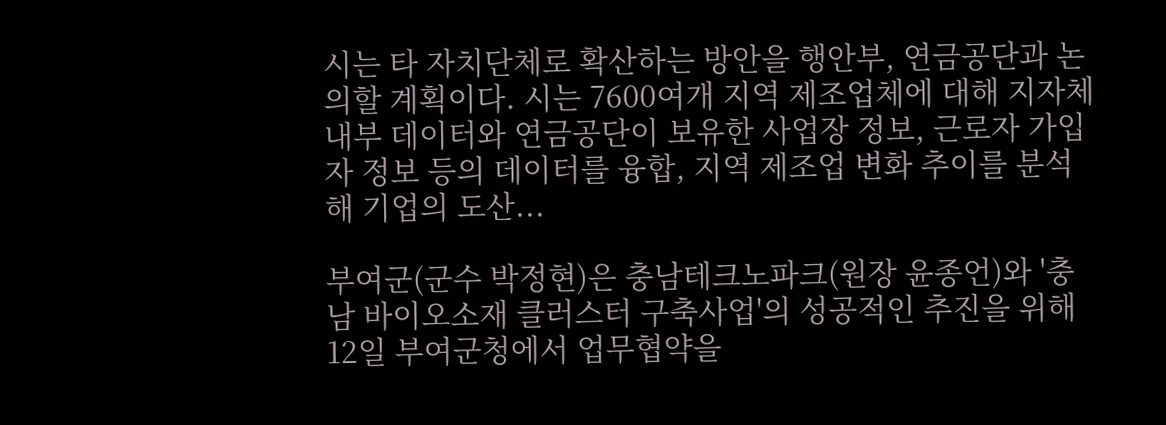시는 타 자치단체로 확산하는 방안을 행안부, 연금공단과 논의할 계획이다. 시는 7600여개 지역 제조업체에 대해 지자체 내부 데이터와 연금공단이 보유한 사업장 정보, 근로자 가입자 정보 등의 데이터를 융합, 지역 제조업 변화 추이를 분석해 기업의 도산...

부여군(군수 박정현)은 충남테크노파크(원장 윤종언)와 '충남 바이오소재 클러스터 구축사업'의 성공적인 추진을 위해 12일 부여군청에서 업무협약을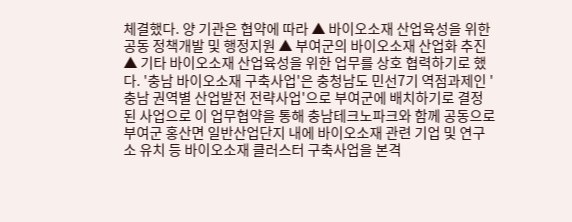체결했다. 양 기관은 협약에 따라 ▲ 바이오소재 산업육성을 위한 공동 정책개발 및 행정지원 ▲ 부여군의 바이오소재 산업화 추진 ▲ 기타 바이오소재 산업육성을 위한 업무를 상호 협력하기로 했다. '충남 바이오소재 구축사업'은 충청남도 민선7기 역점과제인 '충남 권역별 산업발전 전략사업'으로 부여군에 배치하기로 결정된 사업으로 이 업무협약을 통해 충남테크노파크와 함께 공동으로 부여군 홍산면 일반산업단지 내에 바이오소재 관련 기업 및 연구소 유치 등 바이오소재 클러스터 구축사업을 본격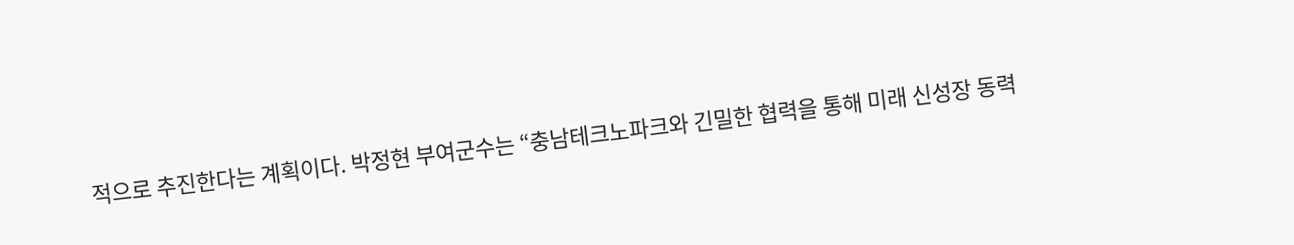적으로 추진한다는 계획이다. 박정현 부여군수는 “충남테크노파크와 긴밀한 협력을 통해 미래 신성장 동력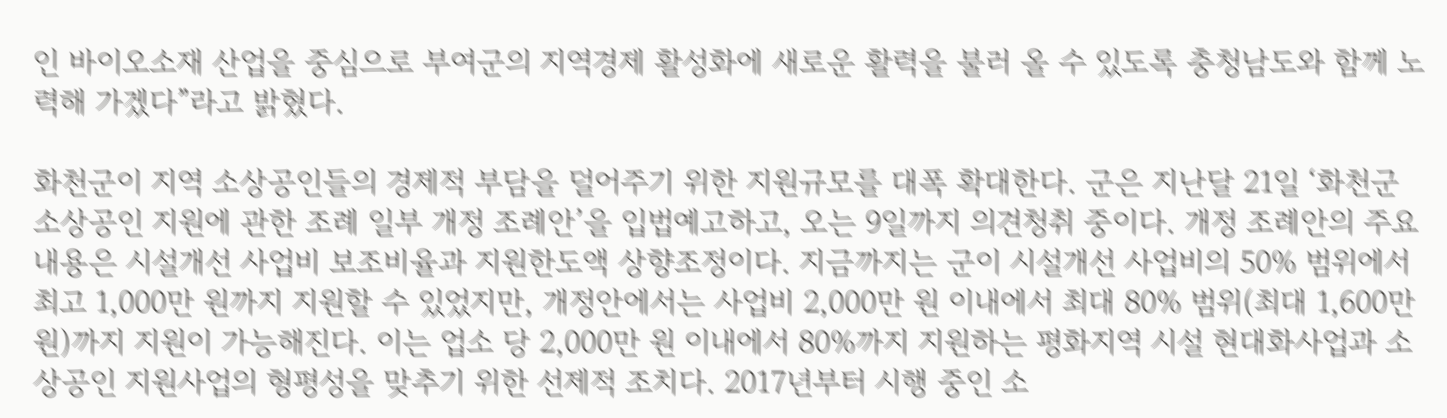인 바이오소재 산업을 중심으로 부여군의 지역경제 활성화에 새로운 활력을 불러 올 수 있도록 충청남도와 함께 노력해 가겠다”라고 밝혔다.

화천군이 지역 소상공인들의 경제적 부담을 덜어주기 위한 지원규모를 대폭 확대한다. 군은 지난달 21일 ‘화천군 소상공인 지원에 관한 조례 일부 개정 조례안’을 입법예고하고, 오는 9일까지 의견청취 중이다. 개정 조례안의 주요 내용은 시설개선 사업비 보조비율과 지원한도액 상향조정이다. 지금까지는 군이 시설개선 사업비의 50% 범위에서 최고 1,000만 원까지 지원할 수 있었지만, 개정안에서는 사업비 2,000만 원 이내에서 최대 80% 범위(최대 1,600만 원)까지 지원이 가능해진다. 이는 업소 당 2,000만 원 이내에서 80%까지 지원하는 평화지역 시설 현대화사업과 소상공인 지원사업의 형평성을 맞추기 위한 선제적 조치다. 2017년부터 시행 중인 소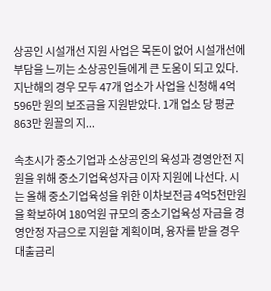상공인 시설개선 지원 사업은 목돈이 없어 시설개선에 부담을 느끼는 소상공인들에게 큰 도움이 되고 있다. 지난해의 경우 모두 47개 업소가 사업을 신청해 4억596만 원의 보조금을 지원받았다. 1개 업소 당 평균 863만 원꼴의 지...

속초시가 중소기업과 소상공인의 육성과 경영안전 지원을 위해 중소기업육성자금 이자 지원에 나선다. 시는 올해 중소기업육성을 위한 이차보전금 4억5천만원을 확보하여 180억원 규모의 중소기업육성 자금을 경영안정 자금으로 지원할 계획이며, 융자를 받을 경우 대출금리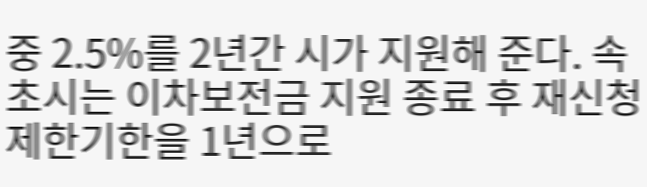중 2.5%를 2년간 시가 지원해 준다. 속초시는 이차보전금 지원 종료 후 재신청 제한기한을 1년으로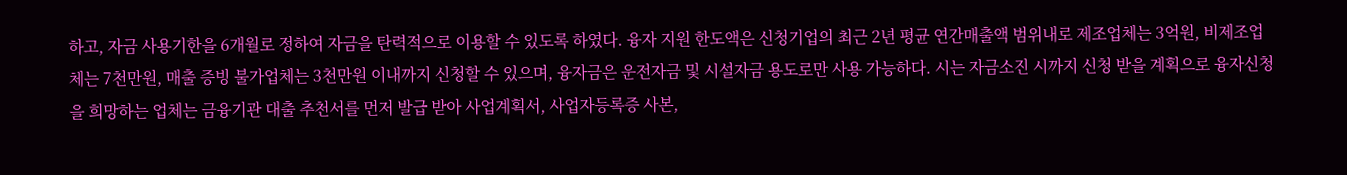하고, 자금 사용기한을 6개월로 정하여 자금을 탄력적으로 이용할 수 있도록 하였다. 융자 지원 한도액은 신청기업의 최근 2년 평균 연간매출액 범위내로 제조업체는 3억원, 비제조업체는 7천만원, 매출 증빙 불가업체는 3천만원 이내까지 신청할 수 있으며, 융자금은 운전자금 및 시설자금 용도로만 사용 가능하다. 시는 자금소진 시까지 신청 받을 계획으로 융자신청을 희망하는 업체는 금융기관 대출 추천서를 먼저 발급 받아 사업계획서, 사업자등록증 사본,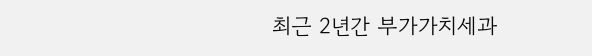최근 2년간 부가가치세과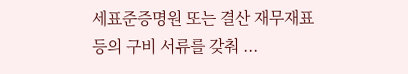세표준증명원 또는 결산 재무재표 등의 구비 서류를 갖춰 ...